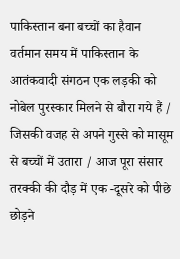पाकिस्तान बना बच्चों का हैवान
वर्तमान समय में पाकिस्तान के आतंकवादी संगठन एक लड़की को नोबेल पुरस्कार मिलने से बौरा गये हैं / जिसकी वजह से अपने गुस्से को मासूम से बच्चों में उतारा / आज पूरा संसार तरक्की की दौड़ में एक -दूसरे को पीछे छोड़ने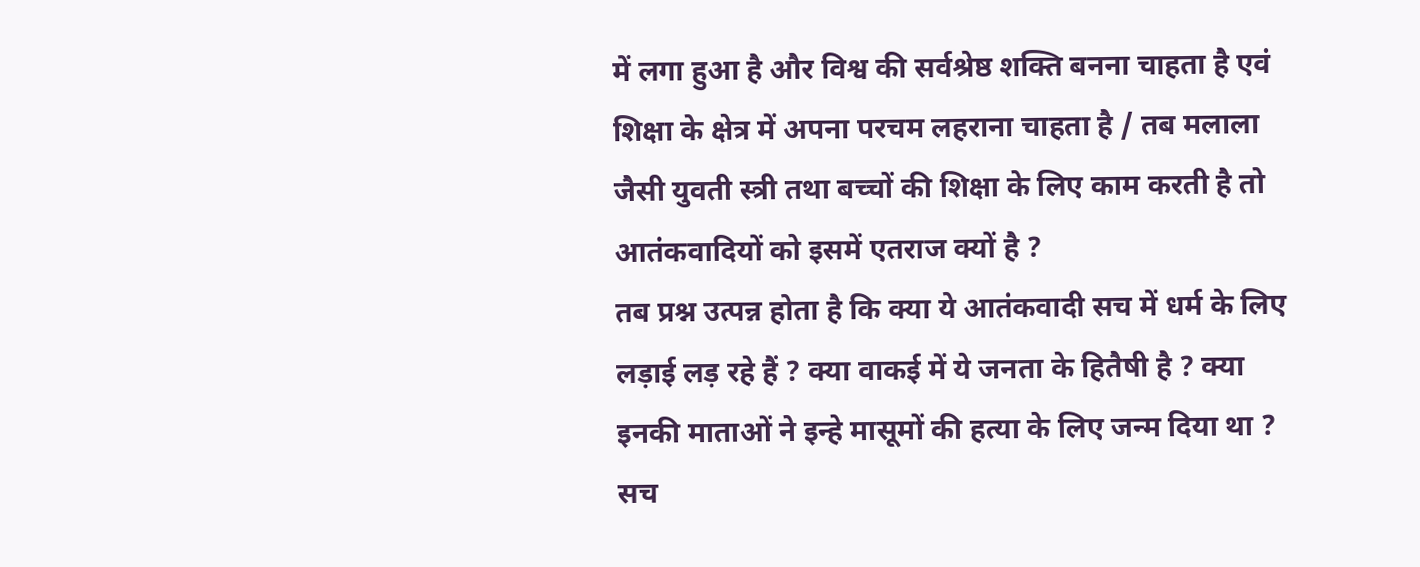में लगा हुआ है और विश्व की सर्वश्रेष्ठ शक्ति बनना चाहता है एवं शिक्षा के क्षेत्र में अपना परचम लहराना चाहता है / तब मलाला जैसी युवती स्त्री तथा बच्चों की शिक्षा के लिए काम करती है तो आतंकवादियों को इसमें एतराज क्यों है ?
तब प्रश्न उत्पन्न होता है कि क्या ये आतंकवादी सच में धर्म के लिए लड़ाई लड़ रहे हैं ? क्या वाकई में ये जनता के हितैषी है ? क्या इनकी माताओं ने इन्हे मासूमों की हत्या के लिए जन्म दिया था ?
सच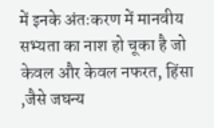में इनके अंतःकरण में मानवीय सभ्यता का नाश हो चूका है जो केवल और केवल नफरत, हिंसा ,जैसे जघन्य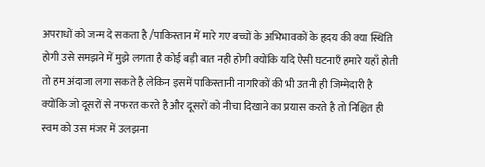अपराधों को जन्म दे सकता है /पाकिस्तान में मारे गए बच्चों के अभिभावकों के हृदय की क्या स्थिति होगी उसे समझने में मुझे लगता है कोई बड़ी बात नही होगी क्योंकि यदि ऐसी घटनाएँ हमारे यहाँ होती तो हम अंदाजा लगा सकते है लेकिन इसमें पाकिस्तानी नागरिकों की भी उतनी ही जिम्मेदारी है क्योंकि जो दूसरों से नफरत करते है और दूसरों को नीचा दिखाने का प्रयास करते है तो निश्चित ही स्वम को उस मंजर में उलझना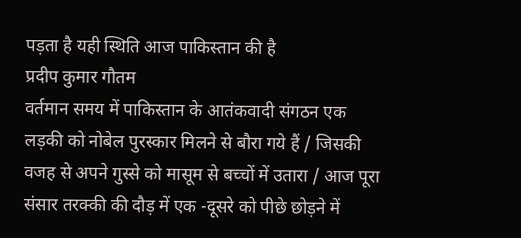पड़ता है यही स्थिति आज पाकिस्तान की है
प्रदीप कुमार गौतम
वर्तमान समय में पाकिस्तान के आतंकवादी संगठन एक लड़की को नोबेल पुरस्कार मिलने से बौरा गये हैं / जिसकी वजह से अपने गुस्से को मासूम से बच्चों में उतारा / आज पूरा संसार तरक्की की दौड़ में एक -दूसरे को पीछे छोड़ने में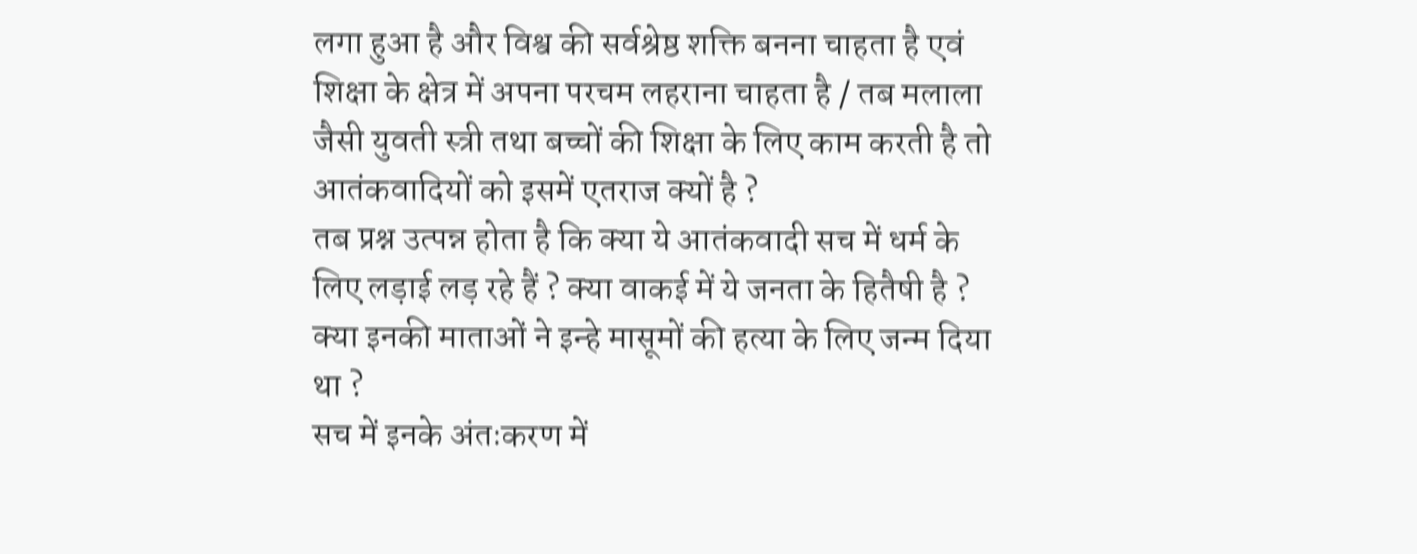लगा हुआ है और विश्व की सर्वश्रेष्ठ शक्ति बनना चाहता है एवं शिक्षा के क्षेत्र में अपना परचम लहराना चाहता है / तब मलाला जैसी युवती स्त्री तथा बच्चों की शिक्षा के लिए काम करती है तो आतंकवादियों को इसमें एतराज क्यों है ?
तब प्रश्न उत्पन्न होता है कि क्या ये आतंकवादी सच में धर्म के लिए लड़ाई लड़ रहे हैं ? क्या वाकई में ये जनता के हितैषी है ? क्या इनकी माताओं ने इन्हे मासूमों की हत्या के लिए जन्म दिया था ?
सच में इनके अंतःकरण में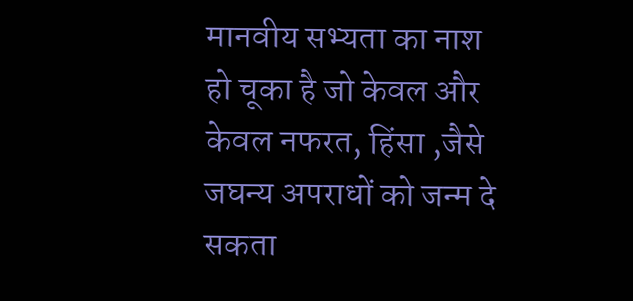मानवीय सभ्यता का नाश हो चूका है जो केवल और केवल नफरत, हिंसा ,जैसे जघन्य अपराधों को जन्म दे सकता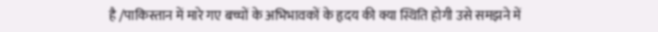है /पाकिस्तान में मारे गए बच्चों के अभिभावकों के हृदय की क्या स्थिति होगी उसे समझने में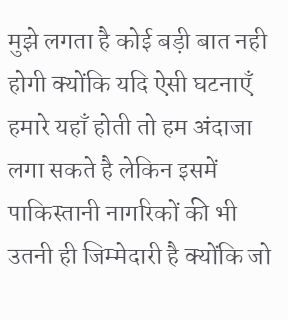मुझे लगता है कोई बड़ी बात नही होगी क्योंकि यदि ऐसी घटनाएँ हमारे यहाँ होती तो हम अंदाजा लगा सकते है लेकिन इसमें पाकिस्तानी नागरिकों की भी उतनी ही जिम्मेदारी है क्योंकि जो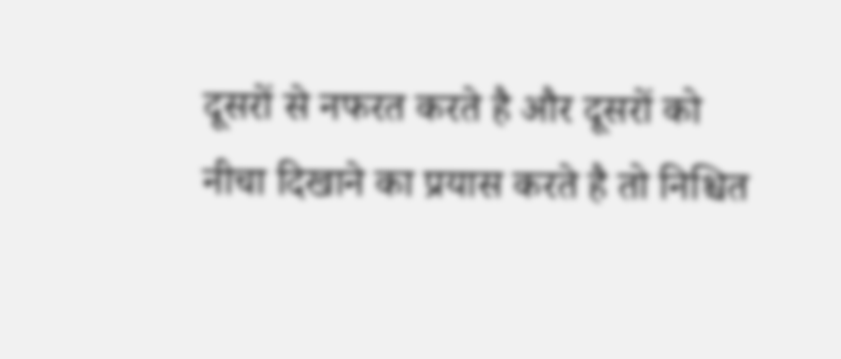दूसरों से नफरत करते है और दूसरों को नीचा दिखाने का प्रयास करते है तो निश्चित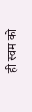ही स्वम को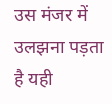उस मंजर में उलझना पड़ता है यही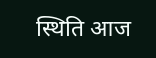स्थिति आज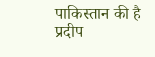पाकिस्तान की है
प्रदीप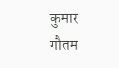कुमार गौतम